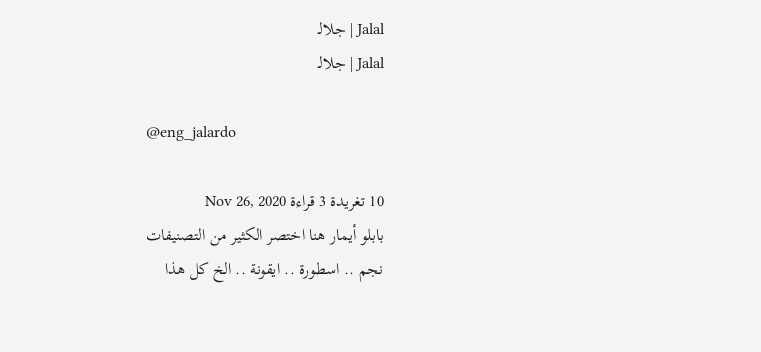Jalal | جلالـ
Jalal | جلالـ

@eng_jalardo

10 تغريدة 3 قراءة Nov 26, 2020
بابلو أيمار هنا اختصر الكثير من التصنيفات
نجم .. اسطورة .. ايقونة .. الخ كل هذا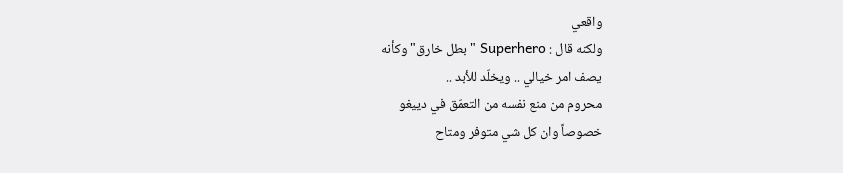واقعي
ولكنه قال : Superhero "بطل خارق" وكأنه
يصف امر خيالي .. ويخلّد للأبد ..
محروم من منع نفسه من التعمّق في دييغو
خصوصاً وان كل شي متوفر ومتاح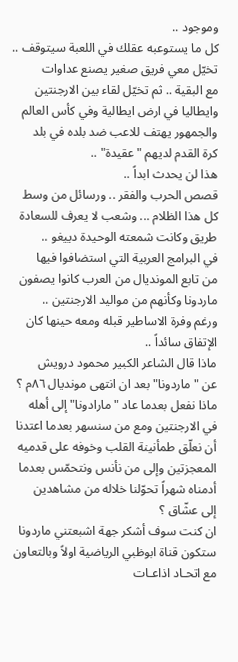وموجود ..
كل ما يستوعبه عقلك في اللعبة سيتوقف ..
تخيّل معي فريق صغير يصنع عداوات
مع البقية .. ثم تخيّل لقاء بين الارجنتين
وايطاليا في ارض ايطالية وفي كأس العالم
والجمهور يهتف للاعب ضد بلده في بلد
كرة القدم لديهم "عقيدة" ..
هذا لن يحدث ابداً ..
قصص الحرب والفقر .. ورسائل من وسط
كل هذا الظلام ... وشعب لا يعرف للسعادة
طريق وكانت شمعته الوحيدة دييغو ..
في البرامج العربية التي استضافوا فيها
من تابع المونديال من العرب كانوا يصفون
ماردونا وكأنهم من مواليد الارجنتين ..
ورغم وفرة الاساطير قبله ومعه حينها كان
الإتفاق سائداً ..
ماذا قال الشاعر الكبير محمود درويش
عن "ماردونا" بعد ان انتهى مونديال ٨٦م ؟
ماذا نفعل بعدما عاد "مارادونا" إلى أهله
في الارجنتين ومع من سنسهر بعدما اعتدنا
أن نعلّق طمأنينة القلب وخوفه على قدميه
المعجزتين وإلى من نأنس ونتحمّس بعدما
أدمناه شهراً تحوّلنا خلاله من مشاهدين
إلى عشّاق ؟
ان كنت سوف أشكر جهة اشبعتني ماردونا
ستكون قناة ابوظبي الرياضية اولاً وبالتعاون
مع اتحـاد اذاعـات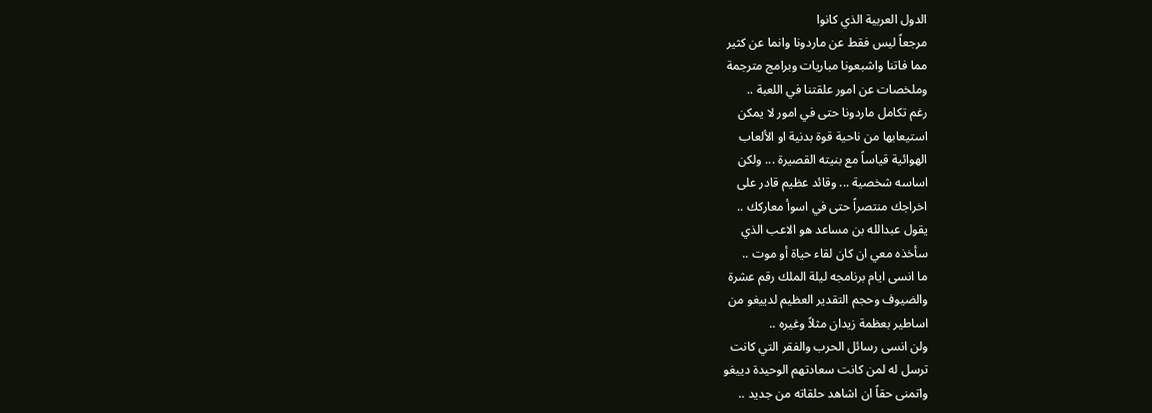الدول العربية الذي كانوا
مرجعاً ليس فقط عن ماردونا وانما عن كثير
مما فاتنا واشبعونا مباريات وبرامج مترجمة
وملخصات عن امور علقتنا في اللعبة ..
رغم تكامل ماردونا حتى في امور لا يمكن
استيعابها من ناحية قوة بدنية او الألعاب
الهوائية قياساً مع بنيته القصيرة ... ولكن
اساسه شخصية ... وقائد عظيم قادر على
اخراجك منتصراً حتى في اسوأ معاركك ..
يقول عبدالله بن مساعد هو الاعب الذي
سأخذه معي ان كان لقاء حياة أو موت ..
ما انسى ايام برنامجه ليلة الملك رقم عشرة
والضيوف وحجم التقدير العظيم لدييغو من
اساطير بعظمة زيدان مثلاً وغيره ..
ولن انسى رسائل الحرب والفقر التي كانت
ترسل له لمن كانت سعادتهم الوحيدة دييغو
واتمنى حقاً ان اشاهد حلقاته من جديد ..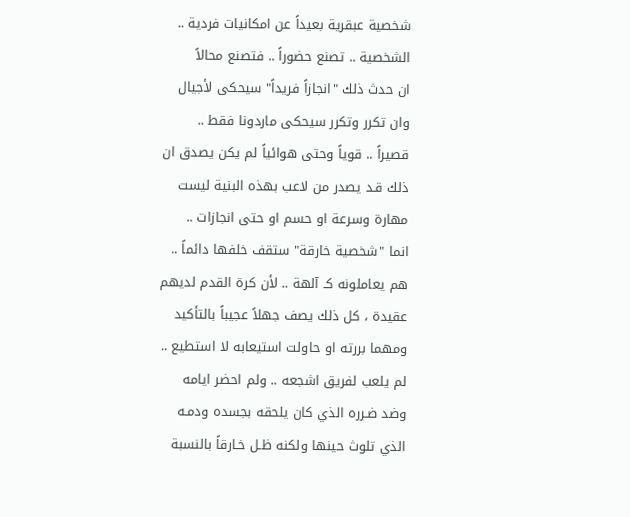شخصية عبقرية بعيداً عن امكانيات فردية ..
الشخصية .. تصنع حضوراً .. فتصنع محالاً
ان حدث ذلك "انجازاً فريداً" سيحكى لأجيال
وان تكرر وتكرر سيحكى ماردونا فقط ..
قصيراً .. قوياً وحتى هوائياً لم يكن يصدق ان
ذلك قـد يصدر من لاعب بهذه البنية ليست
مهارة وسرعة او حسم او حتى انجازات ..
انما "شخصية خارقة" ستقف خلفها دائماً ..
هم يعاملونه كـ آلهة .. لأن كرة القدم لديهم
عقيدة ، كل ذلك يصف جهلاً عجيباً بالتأكيد
ومهما بررته او حاولت استيعابه لا استطيع ..
لم يلعب لفريق اشجعه .. ولم احضر ايامه
وضد ضـرره الذي كان يلحقه بجسده ودمـه
الذي تلوث حينها ولكنه ظـل خـارقاً بالنسبة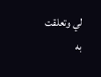لي وتعلقت به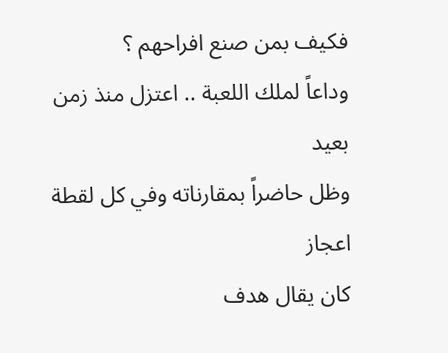فكيف بمن صنع افراحهم ؟
وداعاً لملك اللعبة .. اعتزل منذ زمن بعيد
وظل حاضراً بمقارناته وفي كل لقطة اعجاز
كان يقال هدف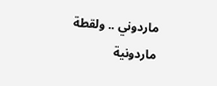ماردوني .. ولقطة ماردونية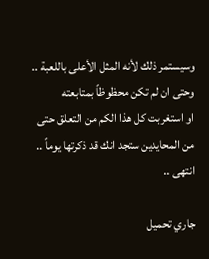وسيستمر ذلك لأنه المثل الأعلى باللعبة ..
وحتى ان لم تكن محظوظاً بمتابعته
او استغربت كل هذا الكم من التعلق حتى
من المحايدين ستجد انك قد ذكرتها يوماً ..
انتهى ..

جاري تحميل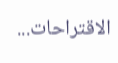الاقتراحات...